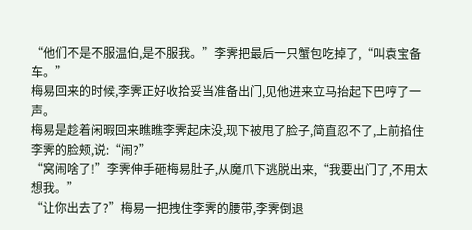“他们不是不服温伯,是不服我。”李霁把最后一只蟹包吃掉了,“叫袁宝备车。”
梅易回来的时候,李霁正好收拾妥当准备出门,见他进来立马抬起下巴哼了一声。
梅易是趁着闲暇回来瞧瞧李霁起床没,现下被甩了脸子,简直忍不了,上前掐住李霁的脸颊,说:“闹?”
“窝闹啥了!”李霁伸手砸梅易肚子,从魔爪下逃脱出来,“我要出门了,不用太想我。”
“让你出去了?”梅易一把拽住李霁的腰带,李霁倒退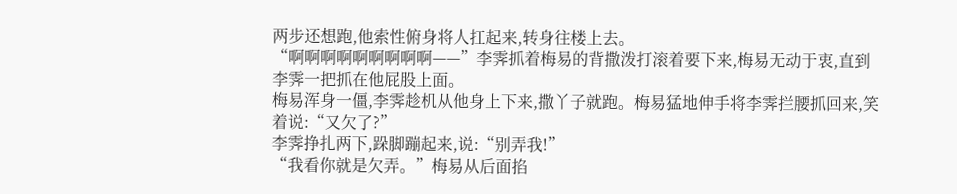两步还想跑,他索性俯身将人扛起来,转身往楼上去。
“啊啊啊啊啊啊啊啊啊——”李霁抓着梅易的背撒泼打滚着要下来,梅易无动于衷,直到李霁一把抓在他屁股上面。
梅易浑身一僵,李霁趁机从他身上下来,撒丫子就跑。梅易猛地伸手将李霁拦腰抓回来,笑着说:“又欠了?”
李霁挣扎两下,跺脚蹦起来,说:“别弄我!”
“我看你就是欠弄。”梅易从后面掐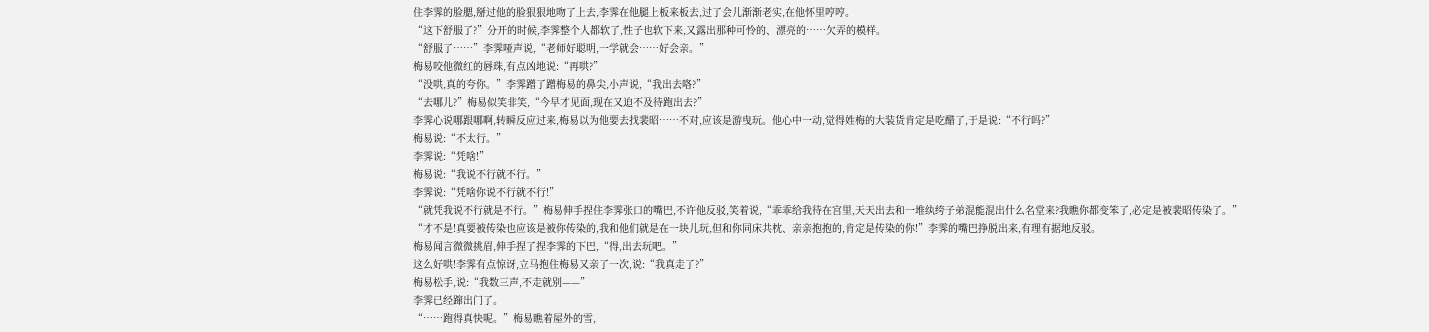住李霁的脸腮,掰过他的脸狠狠地吻了上去,李霁在他腿上板来板去,过了会儿渐渐老实,在他怀里哼哼。
“这下舒服了?”分开的时候,李霁整个人都软了,性子也软下来,又露出那种可怜的、漂亮的……欠弄的模样。
“舒服了……”李霁哑声说,“老师好聪明,一学就会……好会亲。”
梅易咬他微红的唇珠,有点凶地说:“再哄?”
“没哄,真的夸你。”李霁蹭了蹭梅易的鼻尖,小声说,“我出去咯?”
“去哪儿?”梅易似笑非笑,“今早才见面,现在又迫不及待跑出去?”
李霁心说哪跟哪啊,转瞬反应过来,梅易以为他要去找裴昭……不对,应该是游曳玩。他心中一动,觉得姓梅的大装货肯定是吃醋了,于是说:“不行吗?”
梅易说:“不太行。”
李霁说:“凭啥!”
梅易说:“我说不行就不行。”
李霁说:“凭啥你说不行就不行!”
“就凭我说不行就是不行。”梅易伸手捏住李霁张口的嘴巴,不许他反驳,笑着说,“乖乖给我待在宫里,天天出去和一堆纨绔子弟混能混出什么名堂来?我瞧你都变笨了,必定是被裴昭传染了。”
“才不是!真要被传染也应该是被你传染的,我和他们就是在一块儿玩,但和你同床共枕、亲亲抱抱的,肯定是传染的你!”李霁的嘴巴挣脱出来,有理有据地反驳。
梅易闻言微微挑眉,伸手捏了捏李霁的下巴,“得,出去玩吧。”
这么好哄!李霁有点惊讶,立马抱住梅易又亲了一次,说:“我真走了?”
梅易松手,说:“我数三声,不走就别——”
李霁已经蹿出门了。
“……跑得真快呢。”梅易瞧着屋外的雪,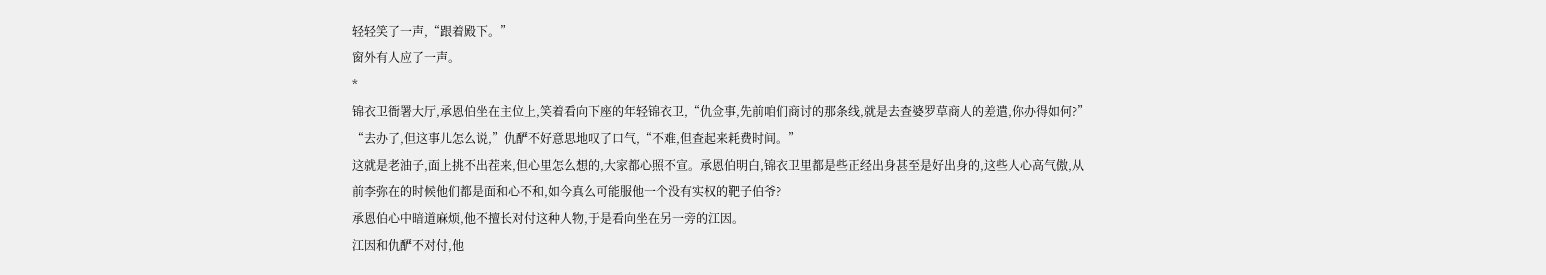轻轻笑了一声,“跟着殿下。”
窗外有人应了一声。
*
锦衣卫衙署大厅,承恩伯坐在主位上,笑着看向下座的年轻锦衣卫,“仇佥事,先前咱们商讨的那条线,就是去查婆罗草商人的差遣,你办得如何?”
“去办了,但这事儿怎么说,”仇酽不好意思地叹了口气,“不难,但查起来耗费时间。”
这就是老油子,面上挑不出茬来,但心里怎么想的,大家都心照不宣。承恩伯明白,锦衣卫里都是些正经出身甚至是好出身的,这些人心高气傲,从前李弥在的时候他们都是面和心不和,如今真么可能服他一个没有实权的靶子伯爷?
承恩伯心中暗道麻烦,他不擅长对付这种人物,于是看向坐在另一旁的江因。
江因和仇酽不对付,他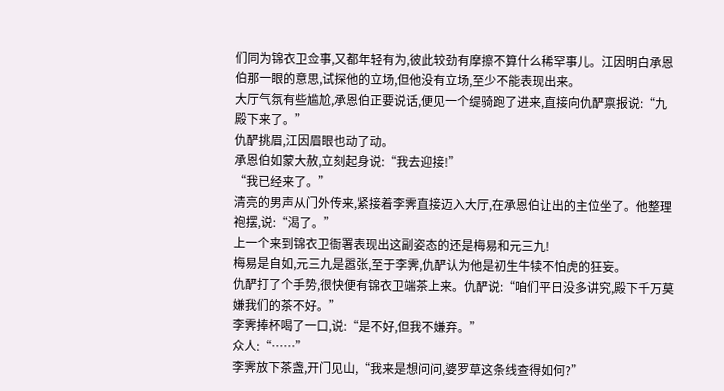们同为锦衣卫佥事,又都年轻有为,彼此较劲有摩擦不算什么稀罕事儿。江因明白承恩伯那一眼的意思,试探他的立场,但他没有立场,至少不能表现出来。
大厅气氛有些尴尬,承恩伯正要说话,便见一个缇骑跑了进来,直接向仇酽禀报说:“九殿下来了。”
仇酽挑眉,江因眉眼也动了动。
承恩伯如蒙大赦,立刻起身说:“我去迎接!”
“我已经来了。”
清亮的男声从门外传来,紧接着李霁直接迈入大厅,在承恩伯让出的主位坐了。他整理袍摆,说:“渴了。”
上一个来到锦衣卫衙署表现出这副姿态的还是梅易和元三九!
梅易是自如,元三九是嚣张,至于李霁,仇酽认为他是初生牛犊不怕虎的狂妄。
仇酽打了个手势,很快便有锦衣卫端茶上来。仇酽说:“咱们平日没多讲究,殿下千万莫嫌我们的茶不好。”
李霁捧杯喝了一口,说:“是不好,但我不嫌弃。”
众人:“……”
李霁放下茶盏,开门见山,“我来是想问问,婆罗草这条线查得如何?”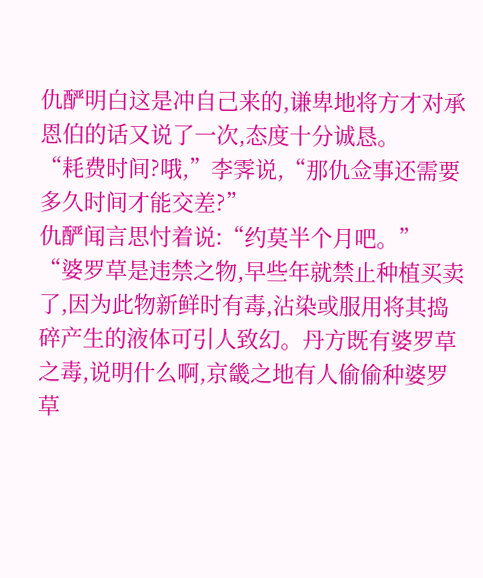仇酽明白这是冲自己来的,谦卑地将方才对承恩伯的话又说了一次,态度十分诚恳。
“耗费时间?哦,”李霁说,“那仇佥事还需要多久时间才能交差?”
仇酽闻言思忖着说:“约莫半个月吧。”
“婆罗草是违禁之物,早些年就禁止种植买卖了,因为此物新鲜时有毒,沾染或服用将其捣碎产生的液体可引人致幻。丹方既有婆罗草之毒,说明什么啊,京畿之地有人偷偷种婆罗草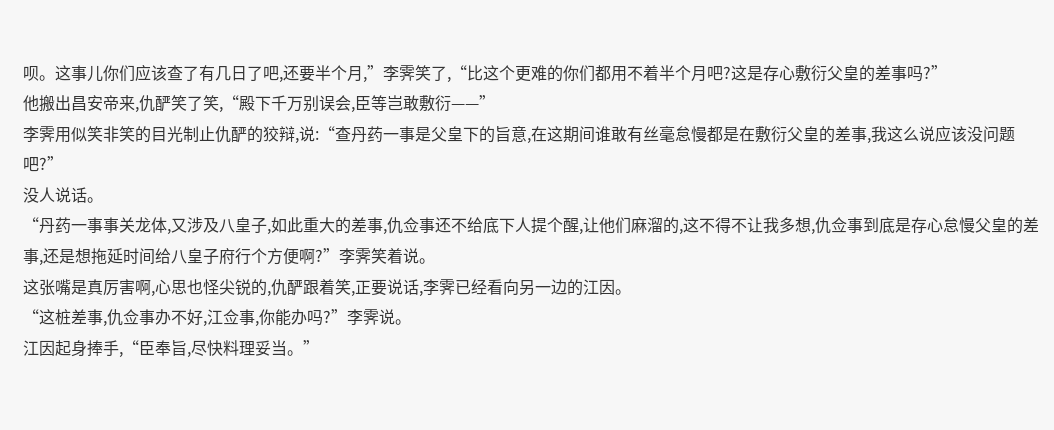呗。这事儿你们应该查了有几日了吧,还要半个月,”李霁笑了,“比这个更难的你们都用不着半个月吧?这是存心敷衍父皇的差事吗?”
他搬出昌安帝来,仇酽笑了笑,“殿下千万别误会,臣等岂敢敷衍——”
李霁用似笑非笑的目光制止仇酽的狡辩,说:“查丹药一事是父皇下的旨意,在这期间谁敢有丝毫怠慢都是在敷衍父皇的差事,我这么说应该没问题吧?”
没人说话。
“丹药一事事关龙体,又涉及八皇子,如此重大的差事,仇佥事还不给底下人提个醒,让他们麻溜的,这不得不让我多想,仇佥事到底是存心怠慢父皇的差事,还是想拖延时间给八皇子府行个方便啊?”李霁笑着说。
这张嘴是真厉害啊,心思也怪尖锐的,仇酽跟着笑,正要说话,李霁已经看向另一边的江因。
“这桩差事,仇佥事办不好,江佥事,你能办吗?”李霁说。
江因起身捧手,“臣奉旨,尽快料理妥当。”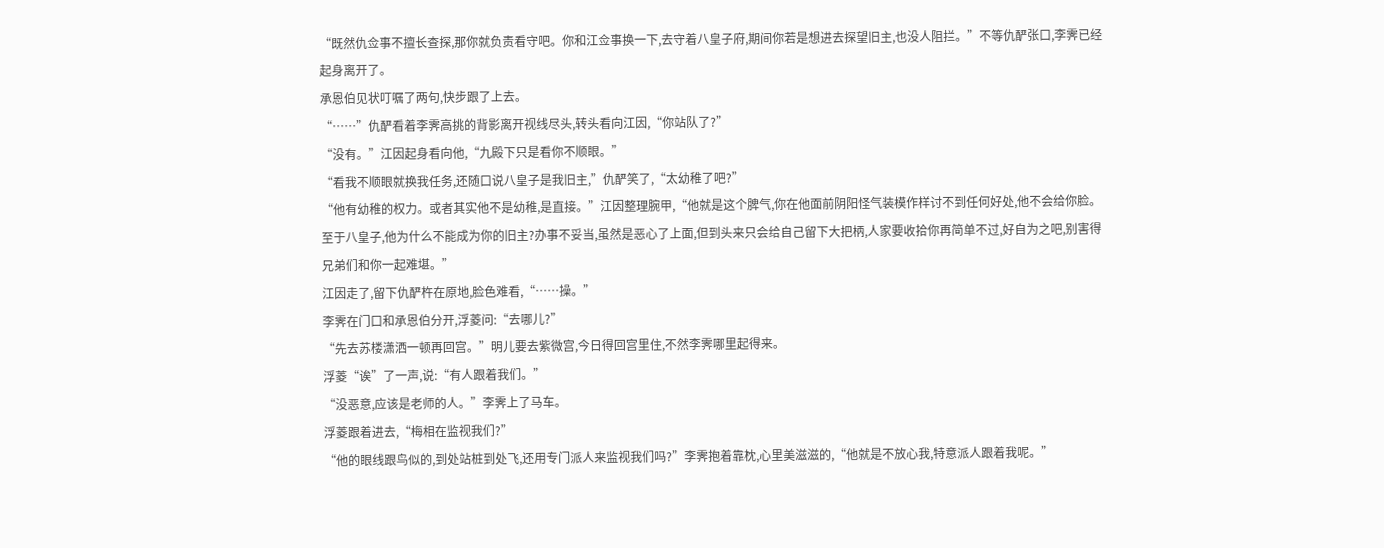“既然仇佥事不擅长查探,那你就负责看守吧。你和江佥事换一下,去守着八皇子府,期间你若是想进去探望旧主,也没人阻拦。”不等仇酽张口,李霁已经起身离开了。
承恩伯见状叮嘱了两句,快步跟了上去。
“……”仇酽看着李霁高挑的背影离开视线尽头,转头看向江因,“你站队了?”
“没有。”江因起身看向他,“九殿下只是看你不顺眼。”
“看我不顺眼就换我任务,还随口说八皇子是我旧主,”仇酽笑了,“太幼稚了吧?”
“他有幼稚的权力。或者其实他不是幼稚,是直接。”江因整理腕甲,“他就是这个脾气,你在他面前阴阳怪气装模作样讨不到任何好处,他不会给你脸。至于八皇子,他为什么不能成为你的旧主?办事不妥当,虽然是恶心了上面,但到头来只会给自己留下大把柄,人家要收拾你再简单不过,好自为之吧,别害得兄弟们和你一起难堪。”
江因走了,留下仇酽杵在原地,脸色难看,“……操。”
李霁在门口和承恩伯分开,浮菱问:“去哪儿?”
“先去苏楼潇洒一顿再回宫。”明儿要去紫微宫,今日得回宫里住,不然李霁哪里起得来。
浮菱“诶”了一声,说:“有人跟着我们。”
“没恶意,应该是老师的人。”李霁上了马车。
浮菱跟着进去,“梅相在监视我们?”
“他的眼线跟鸟似的,到处站桩到处飞,还用专门派人来监视我们吗?”李霁抱着靠枕,心里美滋滋的,“他就是不放心我,特意派人跟着我呢。”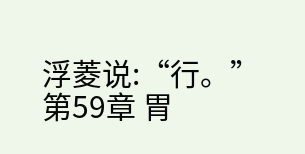浮菱说:“行。”
第59章 胃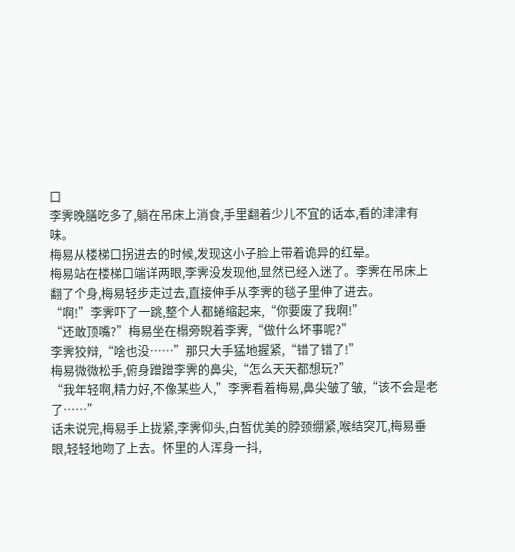口
李霁晚膳吃多了,躺在吊床上消食,手里翻着少儿不宜的话本,看的津津有味。
梅易从楼梯口拐进去的时候,发现这小子脸上带着诡异的红晕。
梅易站在楼梯口端详两眼,李霁没发现他,显然已经入迷了。李霁在吊床上翻了个身,梅易轻步走过去,直接伸手从李霁的毯子里伸了进去。
“啊!”李霁吓了一跳,整个人都蜷缩起来,“你要废了我啊!”
“还敢顶嘴?”梅易坐在榻旁睨着李霁,“做什么坏事呢?”
李霁狡辩,“啥也没……”那只大手猛地握紧,“错了错了!”
梅易微微松手,俯身蹭蹭李霁的鼻尖,“怎么天天都想玩?”
“我年轻啊,精力好,不像某些人,”李霁看着梅易,鼻尖皱了皱,“该不会是老了……”
话未说完,梅易手上拢紧,李霁仰头,白皙优美的脖颈绷紧,喉结突兀,梅易垂眼,轻轻地吻了上去。怀里的人浑身一抖,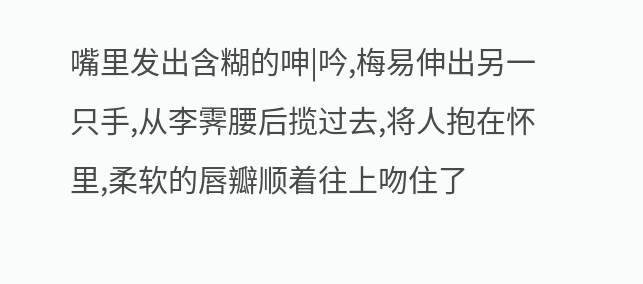嘴里发出含糊的呻|吟,梅易伸出另一只手,从李霁腰后揽过去,将人抱在怀里,柔软的唇瓣顺着往上吻住了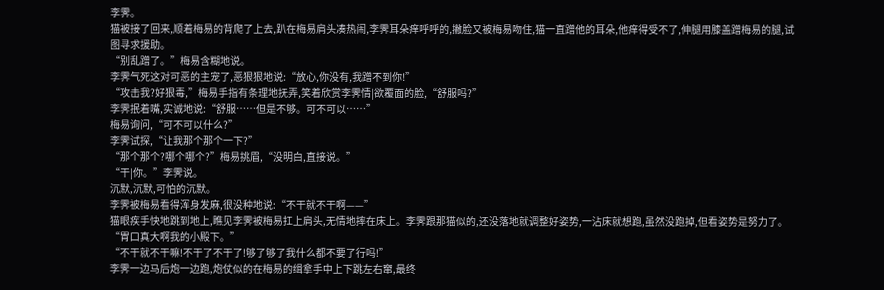李霁。
猫被接了回来,顺着梅易的背爬了上去,趴在梅易肩头凑热闹,李霁耳朵痒呼呼的,撇脸又被梅易吻住,猫一直蹭他的耳朵,他痒得受不了,伸腿用膝盖蹭梅易的腿,试图寻求援助。
“别乱蹭了。”梅易含糊地说。
李霁气死这对可恶的主宠了,恶狠狠地说:“放心,你没有,我蹭不到你!”
“攻击我?好狠毒,”梅易手指有条理地抚弄,笑着欣赏李霁情|欲覆面的脸,“舒服吗?”
李霁抿着嘴,实诚地说:“舒服……但是不够。可不可以……”
梅易询问,“可不可以什么?”
李霁试探,“让我那个那个一下?”
“那个那个?哪个哪个?”梅易挑眉,“没明白,直接说。”
“干|你。”李霁说。
沉默,沉默,可怕的沉默。
李霁被梅易看得浑身发麻,很没种地说:“不干就不干啊——”
猫眼疾手快地跳到地上,瞧见李霁被梅易扛上肩头,无情地摔在床上。李霁跟那猫似的,还没落地就调整好姿势,一沾床就想跑,虽然没跑掉,但看姿势是努力了。
“胃口真大啊我的小殿下。”
“不干就不干嘛!不干了不干了!够了够了我什么都不要了行吗!”
李霁一边马后炮一边跑,炮仗似的在梅易的缉拿手中上下跳左右窜,最终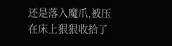还是落入魔爪,被压在床上狠狠收拾了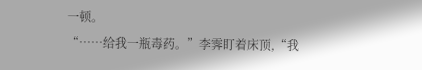一顿。
“……给我一瓶毒药。”李霁盯着床顶,“我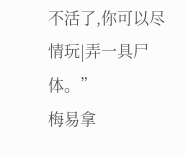不活了,你可以尽情玩|弄一具尸体。”
梅易拿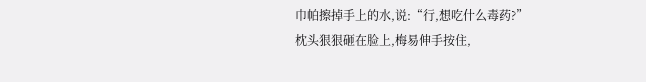巾帕擦掉手上的水,说:“行,想吃什么毒药?”
枕头狠狠砸在脸上,梅易伸手按住,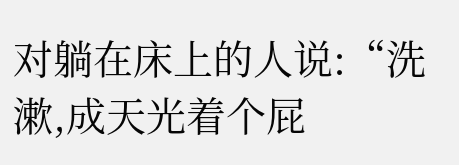对躺在床上的人说:“洗漱,成天光着个屁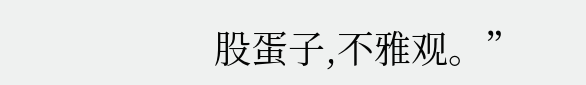股蛋子,不雅观。”